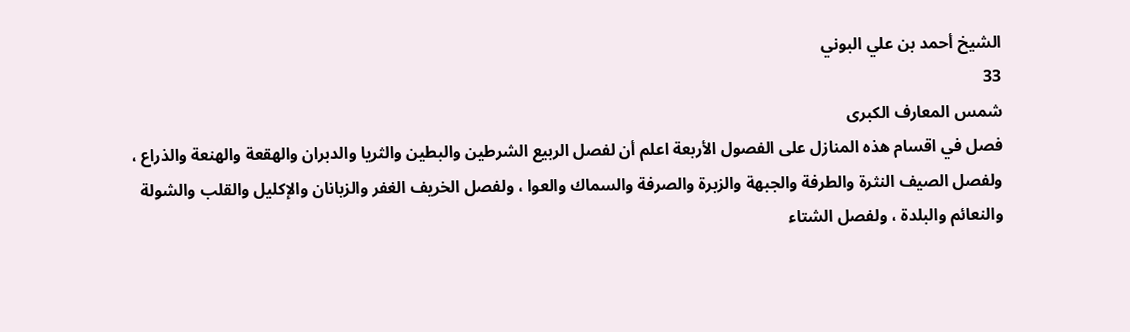الشيخ أحمد بن علي البوني
33
شمس المعارف الكبرى
فصل في اقسام هذه المنازل على الفصول الأربعة اعلم أن لفصل الربيع الشرطين والبطين والثريا والدبران والهقعة والهنعة والذراع ، ولفصل الصيف النثرة والطرفة والجبهة والزبرة والصرفة والسماك والعوا ، ولفصل الخريف الغفر والزبانان والإكليل والقلب والشولة والنعائم والبلدة ، ولفصل الشتاء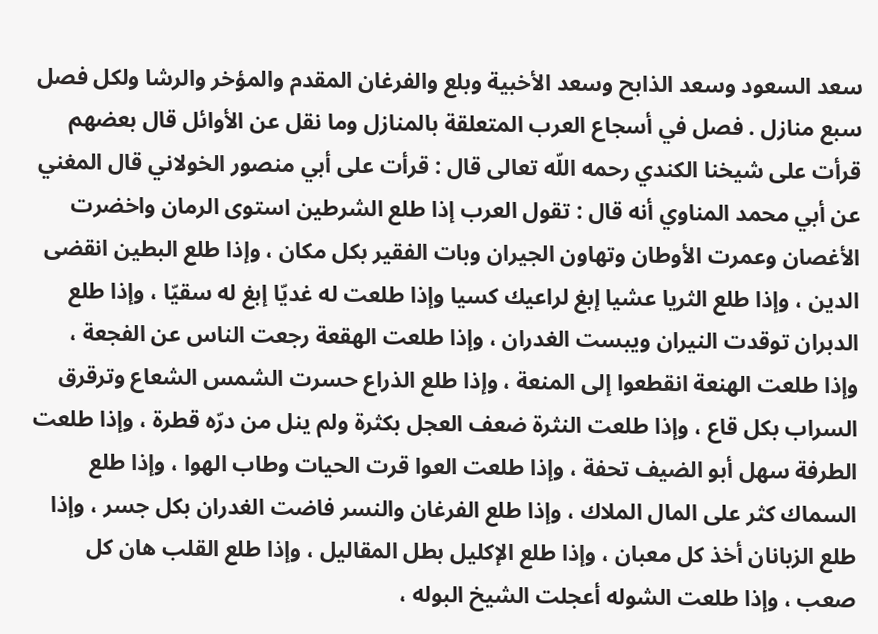سعد السعود وسعد الذابح وسعد الأخبية وبلع والفرغان المقدم والمؤخر والرشا ولكل فصل سبع منازل . فصل في أسجاع العرب المتعلقة بالمنازل وما نقل عن الأوائل قال بعضهم قرأت على شيخنا الكندي رحمه اللّه تعالى قال : قرأت على أبي منصور الخولاني قال المغني عن أبي محمد المناوي أنه قال : تقول العرب إذا طلع الشرطين استوى الرمان واخضرت الأغصان وعمرت الأوطان وتهاون الجيران وبات الفقير بكل مكان ، وإذا طلع البطين انقضى الدين ، وإذا طلع الثريا عشيا إبغ لراعيك كسيا وإذا طلعت له غديّا إبغ له سقيّا ، وإذا طلع الدبران توقدت النيران ويبست الغدران ، وإذا طلعت الهقعة رجعت الناس عن الفجعة ، وإذا طلعت الهنعة انقطعوا إلى المنعة ، وإذا طلع الذراع حسرت الشمس الشعاع وترقرق السراب بكل قاع ، وإذا طلعت النثرة ضعف العجل بكثرة ولم ينل من درّه قطرة ، وإذا طلعت الطرفة سهل أبو الضيف تحفة ، وإذا طلعت العوا قرت الحيات وطاب الهوا ، وإذا طلع السماك كثر على المال الملاك ، وإذا طلع الفرغان والنسر فاضت الغدران بكل جسر ، وإذا طلع الزبانان أخذ كل معبان ، وإذا طلع الإكليل بطل المقاليل ، وإذا طلع القلب هان كل صعب ، وإذا طلعت الشوله أعجلت الشيخ البوله ،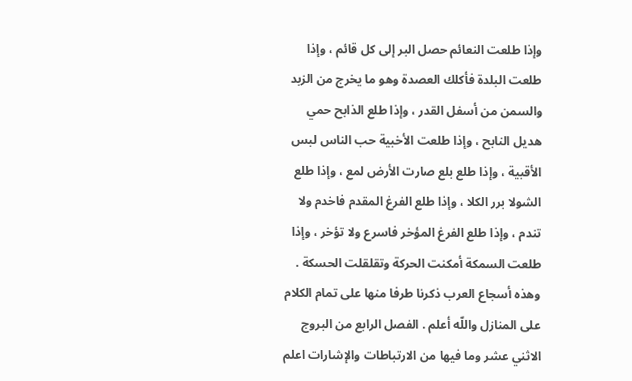وإذا طلعت النعائم حصل البر إلى كل قائم ، وإذا طلعت البلدة فأكلك العصدة وهو ما يخرج من الزبد والسمن من أسفل القدر ، وإذا طلع الذابح حمي هديل النابح ، وإذا طلعت الأخبية حب الناس لبس الأقبية ، وإذا طلع بلع صارت الأرض لمع ، وإذا طلع الشولا برر الكلا ، وإذا طلع الفرغ المقدم فاخدم ولا تندم ، وإذا طلع الفرغ المؤخر فاسرع ولا تؤخر ، وإذا طلعت السمكة أمكنت الحركة وتقلقلت الحسكة . وهذه أسجاع العرب ذكرنا طرفا منها على تمام الكلام على المنازل واللّه أعلم . الفصل الرابع من البروج الاثني عشر وما فيها من الارتباطات والإشارات اعلم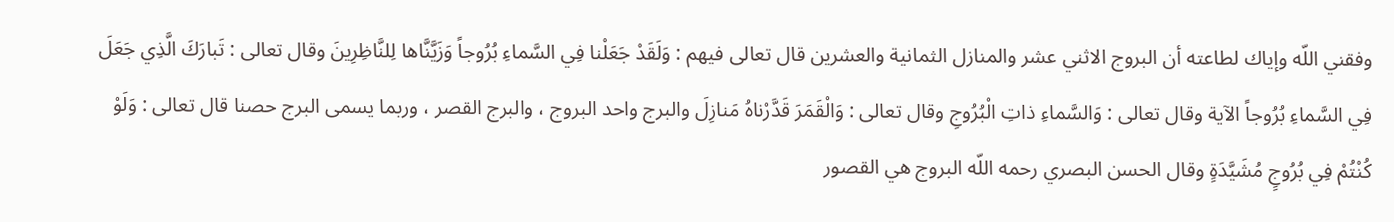وفقني اللّه وإياك لطاعته أن البروج الاثني عشر والمنازل الثمانية والعشرين قال تعالى فيهم : وَلَقَدْ جَعَلْنا فِي السَّماءِ بُرُوجاً وَزَيَّنَّاها لِلنَّاظِرِينَ وقال تعالى : تَبارَكَ الَّذِي جَعَلَ فِي السَّماءِ بُرُوجاً الآية وقال تعالى : وَالسَّماءِ ذاتِ الْبُرُوجِ وقال تعالى : وَالْقَمَرَ قَدَّرْناهُ مَنازِلَ والبرج واحد البروج ، والبرج القصر ، وربما يسمى البرج حصنا قال تعالى : وَلَوْ كُنْتُمْ فِي بُرُوجٍ مُشَيَّدَةٍ وقال الحسن البصري رحمه اللّه البروج هي القصور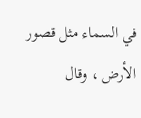في السماء مثل قصور الأرض ، وقال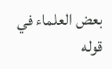بعض العلماء في قوله